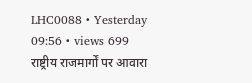LHC0088 • Yesterday 09:56 • views 699
राष्ट्रीय राजमार्गों पर आवारा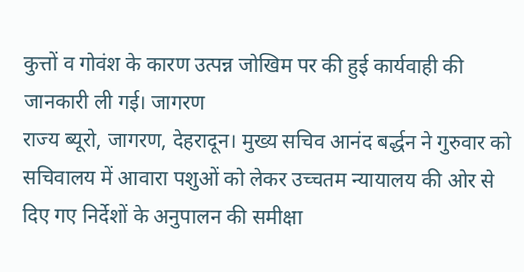कुत्तों व गोवंश के कारण उत्पन्न जोखिम पर की हुई कार्यवाही की जानकारी ली गई। जागरण
राज्य ब्यूरो, जागरण, देहरादून। मुख्य सचिव आनंद बर्द्धन ने गुरुवार को सचिवालय में आवारा पशुओं को लेकर उच्चतम न्यायालय की ओर से दिए गए निर्देशों के अनुपालन की समीक्षा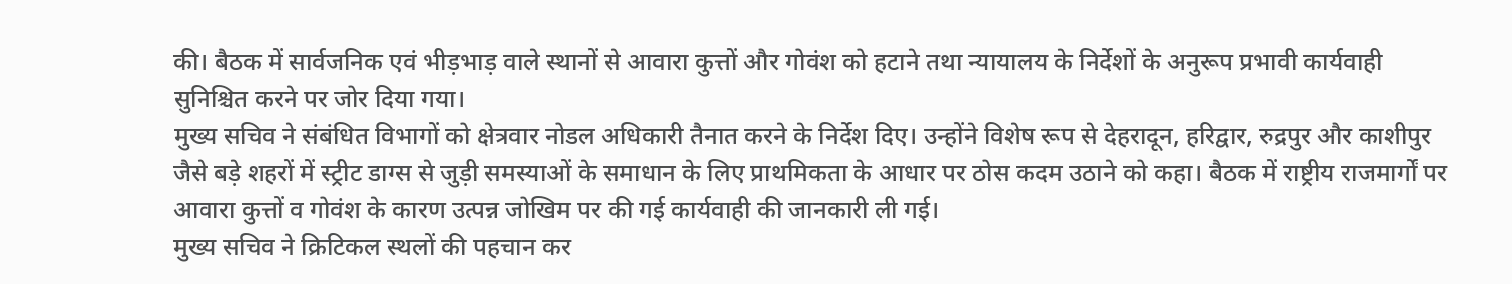की। बैठक में सार्वजनिक एवं भीड़भाड़ वाले स्थानों से आवारा कुत्तों और गोवंश को हटाने तथा न्यायालय के निर्देशों के अनुरूप प्रभावी कार्यवाही सुनिश्चित करने पर जोर दिया गया।
मुख्य सचिव ने संबंधित विभागों को क्षेत्रवार नोडल अधिकारी तैनात करने के निर्देश दिए। उन्होंने विशेष रूप से देहरादून, हरिद्वार, रुद्रपुर और काशीपुर जैसे बड़े शहरों में स्ट्रीट डाग्स से जुड़ी समस्याओं के समाधान के लिए प्राथमिकता के आधार पर ठोस कदम उठाने को कहा। बैठक में राष्ट्रीय राजमार्गों पर आवारा कुत्तों व गोवंश के कारण उत्पन्न जोखिम पर की गई कार्यवाही की जानकारी ली गई।
मुख्य सचिव ने क्रिटिकल स्थलों की पहचान कर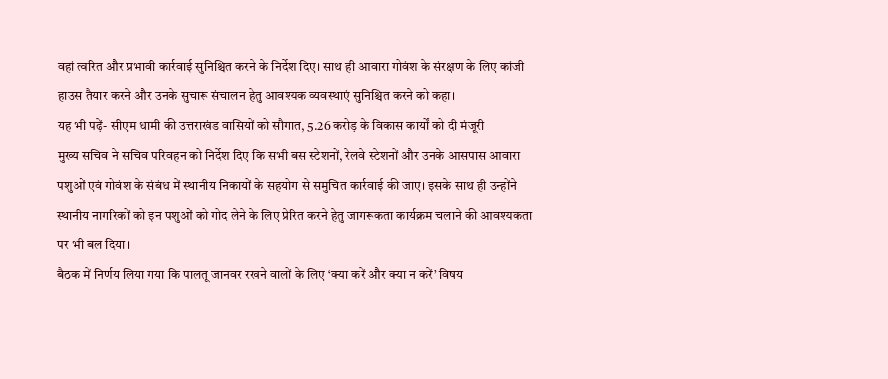वहां त्वरित और प्रभावी कार्रवाई सुनिश्चित करने के निर्देश दिए। साथ ही आवारा गोवंश के संरक्षण के लिए कांजी हाउस तैयार करने और उनके सुचारू संचालन हेतु आवश्यक व्यवस्थाएं सुनिश्चित करने को कहा।
यह भी पढ़ें- सीएम धामी की उत्तराखंड वासियों को सौगात, 5.26 करोड़ के विकास कार्यों को दी मंजूरी
मुख्य सचिव ने सचिव परिवहन को निर्देश दिए कि सभी बस स्टेशनों, रेलवे स्टेशनों और उनके आसपास आवारा पशुओं एवं गोवंश के संबंध में स्थानीय निकायों के सहयोग से समुचित कार्रवाई की जाए। इसके साथ ही उन्होंने स्थानीय नागरिकों को इन पशुओं को गोद लेने के लिए प्रेरित करने हेतु जागरूकता कार्यक्रम चलाने की आवश्यकता पर भी बल दिया।
बैठक में निर्णय लिया गया कि पालतू जानवर रखने वालों के लिए ‘क्या करें और क्या न करें’ विषय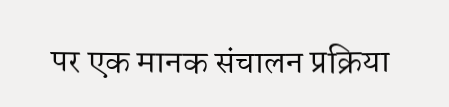पर एक मानक संचालन प्रक्रिया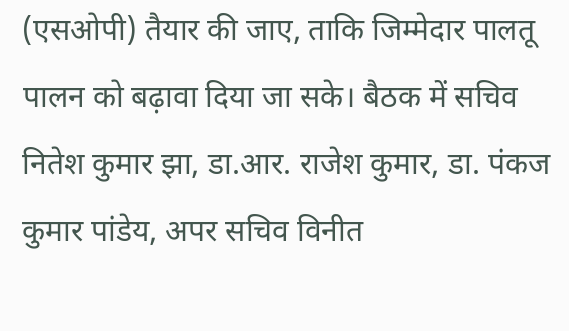(एसओपी) तैयार की जाए, ताकि जिम्मेदार पालतू पालन को बढ़ावा दिया जा सके। बैठक में सचिव नितेश कुमार झा, डा.आर. राजेश कुमार, डा. पंकज कुमार पांडेय, अपर सचिव विनीत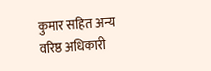कुमार सहित अन्य वरिष्ठ अधिकारी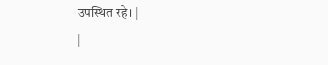उपस्थित रहे। |
|